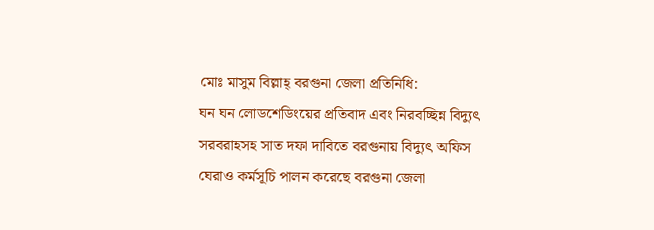মোঃ মাসুম বিল্লাহ্ বরগুনা জেলা প্রতিনিধি:
ঘন ঘন লোডশেডিংয়ের প্রতিবাদ এবং নিরবচ্ছিন্ন বিদ্যুৎ সরবরাহসহ সাত দফা দাবিতে বরগুনায় বিদ্যুৎ অফিস ঘেরাও কর্মসূচি পালন করেছে বরগুনা জেলা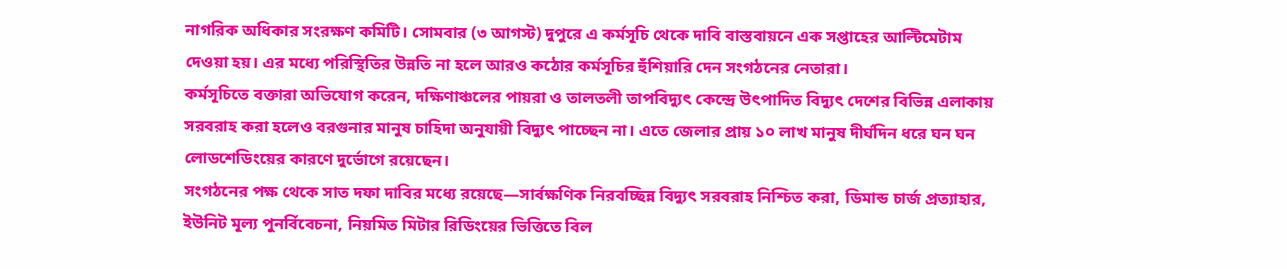নাগরিক অধিকার সংরক্ষণ কমিটি। সোমবার (৩ আগস্ট) দুপুরে এ কর্মসূচি থেকে দাবি বাস্তবায়নে এক সপ্তাহের আল্টিমেটাম দেওয়া হয়। এর মধ্যে পরিস্থিতির উন্নতি না হলে আরও কঠোর কর্মসূচির হুঁশিয়ারি দেন সংগঠনের নেতারা।
কর্মসূচিতে বক্তারা অভিযোগ করেন, দক্ষিণাঞ্চলের পায়রা ও তালতলী তাপবিদ্যুৎ কেন্দ্রে উৎপাদিত বিদ্যুৎ দেশের বিভিন্ন এলাকায় সরবরাহ করা হলেও বরগুনার মানুষ চাহিদা অনুযায়ী বিদ্যুৎ পাচ্ছেন না। এতে জেলার প্রায় ১০ লাখ মানুষ দীর্ঘদিন ধরে ঘন ঘন লোডশেডিংয়ের কারণে দুর্ভোগে রয়েছেন।
সংগঠনের পক্ষ থেকে সাত দফা দাবির মধ্যে রয়েছে—সার্বক্ষণিক নিরবচ্ছিন্ন বিদ্যুৎ সরবরাহ নিশ্চিত করা, ডিমান্ড চার্জ প্রত্যাহার, ইউনিট মূল্য পুনর্বিবেচনা, নিয়মিত মিটার রিডিংয়ের ভিত্তিতে বিল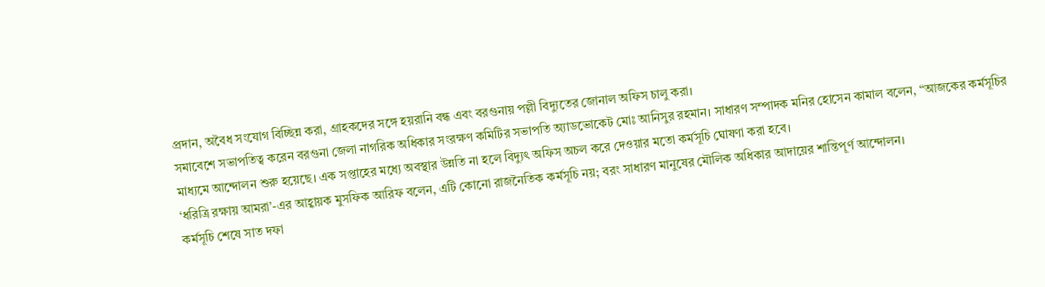প্রদান, অবৈধ সংযোগ বিচ্ছিন্ন করা, গ্রাহকদের সঙ্গে হয়রানি বন্ধ এবং বরগুনায় পল্লী বিদ্যুতের জোনাল অফিস চালু করা।
সমাবেশে সভাপতিত্ব করেন বরগুনা জেলা নাগরিক অধিকার সংরক্ষণ কমিটির সভাপতি অ্যাডভোকেট মোঃ আনিসুর রহমান। সাধারণ সম্পাদক মনির হোসেন কামাল বলেন, “আজকের কর্মসূচির মাধ্যমে আন্দোলন শুরু হয়েছে। এক সপ্তাহের মধ্যে অবস্থার উন্নতি না হলে বিদ্যুৎ অফিস অচল করে দেওয়ার মতো কর্মসূচি ঘোষণা করা হবে।
‘ধরিত্রি রক্ষায় আমরা’-এর আহ্বায়ক মুসফিক আরিফ বলেন, এটি কোনো রাজনৈতিক কর্মসূচি নয়; বরং সাধারণ মানুষের মৌলিক অধিকার আদায়ের শান্তিপূর্ণ আন্দোলন।
কর্মসূচি শেষে সাত দফা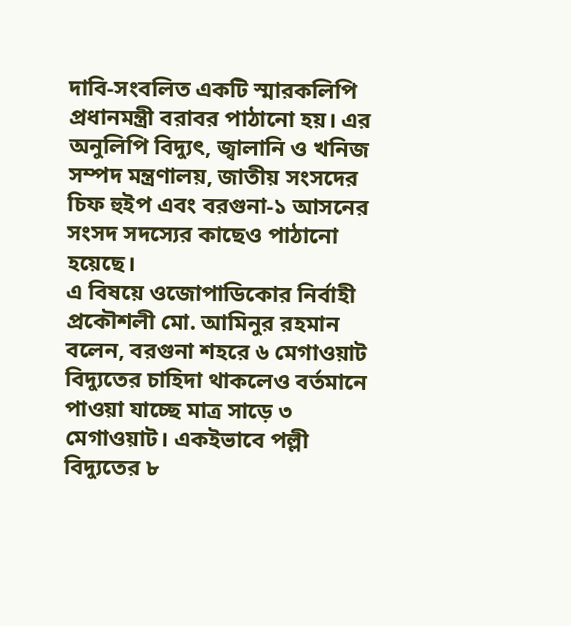দাবি-সংবলিত একটি স্মারকলিপি প্রধানমন্ত্রী বরাবর পাঠানো হয়। এর অনুলিপি বিদ্যুৎ, জ্বালানি ও খনিজ সম্পদ মন্ত্রণালয়, জাতীয় সংসদের চিফ হুইপ এবং বরগুনা-১ আসনের সংসদ সদস্যের কাছেও পাঠানো হয়েছে।
এ বিষয়ে ওজোপাডিকোর নির্বাহী প্রকৌশলী মো. আমিনুর রহমান বলেন, বরগুনা শহরে ৬ মেগাওয়াট বিদ্যুতের চাহিদা থাকলেও বর্তমানে পাওয়া যাচ্ছে মাত্র সাড়ে ৩ মেগাওয়াট। একইভাবে পল্লী বিদ্যুতের ৮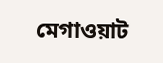মেগাওয়াট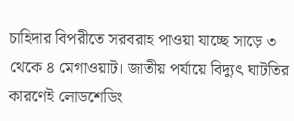চাহিদার বিপরীতে সরবরাহ পাওয়া যাচ্ছে সাড়ে ৩ থেকে ৪ মেগাওয়াট। জাতীয় পর্যায়ে বিদ্যুৎ ঘাটতির কারণেই লোডশেডিং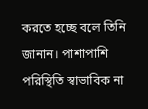করতে হচ্ছে বলে তিনি জানান। পাশাপাশি পরিস্থিতি স্বাভাবিক না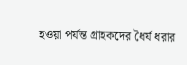হওয়া পর্যন্ত গ্রাহকদের ধৈর্য ধরার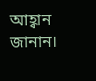আহ্বান জানান।